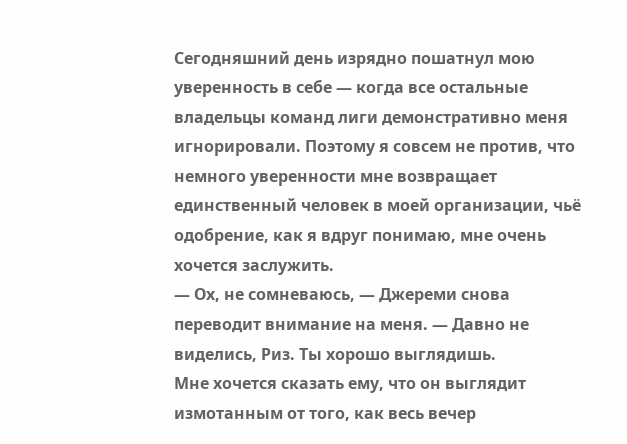Сегодняшний день изрядно пошатнул мою уверенность в себе — когда все остальные владельцы команд лиги демонстративно меня игнорировали. Поэтому я совсем не против, что немного уверенности мне возвращает единственный человек в моей организации, чьё одобрение, как я вдруг понимаю, мне очень хочется заслужить.
— Ох, не сомневаюсь, — Джереми снова переводит внимание на меня. — Давно не виделись, Риз. Ты хорошо выглядишь.
Мне хочется сказать ему, что он выглядит измотанным от того, как весь вечер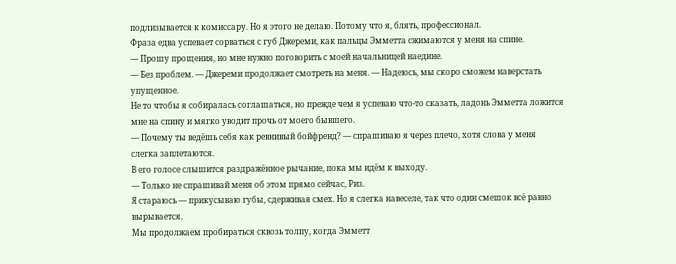подлизывается к комиссару. Но я этого не делаю. Потому что я, блять, профессионал.
Фраза едва успевает сорваться с губ Джереми, как пальцы Эмметта сжимаются у меня на спине.
— Прошу прощения, но мне нужно поговорить с моей начальницей наедине.
— Без проблем. — Джереми продолжает смотреть на меня. — Надеюсь, мы скоро сможем наверстать упущенное.
Не то чтобы я собиралась соглашаться, но прежде чем я успеваю что-то сказать, ладонь Эмметта ложится мне на спину и мягко уводит прочь от моего бывшего.
— Почему ты ведёшь себя как ревнивый бойфренд? — спрашиваю я через плечо, хотя слова у меня слегка заплетаются.
В его голосе слышится раздражённое рычание, пока мы идём к выходу.
— Только не спрашивай меня об этом прямо сейчас, Риз.
Я стараюсь — прикусываю губы, сдерживая смех. Но я слегка навеселе, так что один смешок всё равно вырывается.
Мы продолжаем пробираться сквозь толпу, когда Эмметт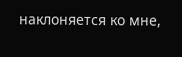наклоняется ко мне,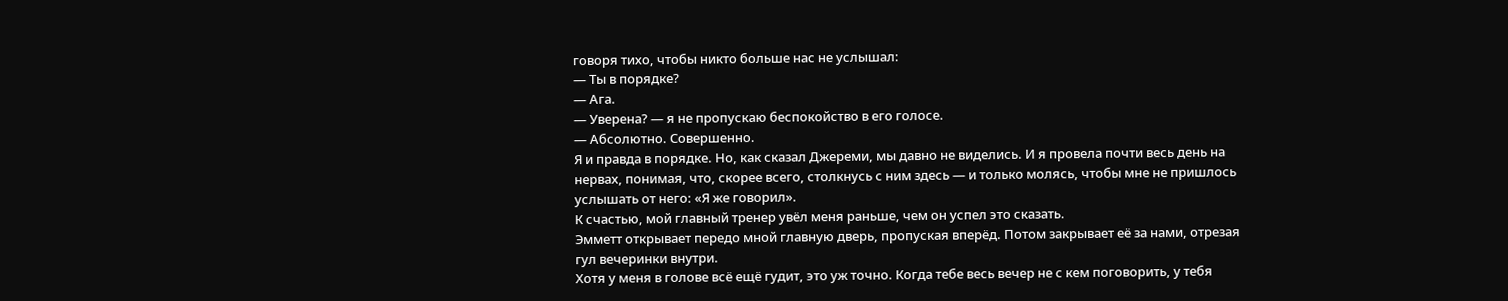говоря тихо, чтобы никто больше нас не услышал:
— Ты в порядке?
— Ага.
— Уверена? — я не пропускаю беспокойство в его голосе.
— Абсолютно. Совершенно.
Я и правда в порядке. Но, как сказал Джереми, мы давно не виделись. И я провела почти весь день на нервах, понимая, что, скорее всего, столкнусь с ним здесь — и только молясь, чтобы мне не пришлось услышать от него: «Я же говорил».
К счастью, мой главный тренер увёл меня раньше, чем он успел это сказать.
Эмметт открывает передо мной главную дверь, пропуская вперёд. Потом закрывает её за нами, отрезая гул вечеринки внутри.
Хотя у меня в голове всё ещё гудит, это уж точно. Когда тебе весь вечер не с кем поговорить, у тебя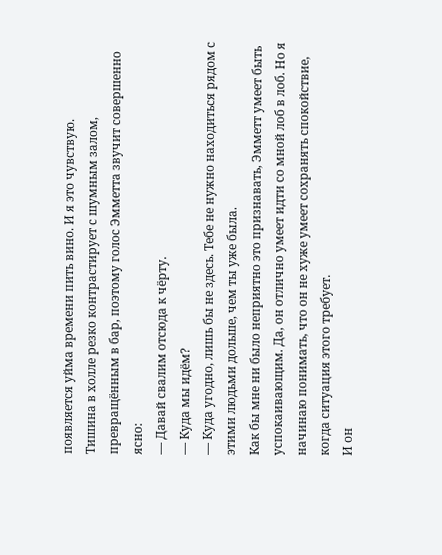появляется уйма времени пить вино. И я это чувствую.
Тишина в холле резко контрастирует с шумным залом, превращённым в бар, поэтому голос Эмметта звучит совершенно ясно:
— Давай свалим отсюда к чёрту.
— Куда мы идём?
— Куда угодно, лишь бы не здесь. Тебе не нужно находиться рядом с этими людьми дольше, чем ты уже была.
Как бы мне ни было неприятно это признавать, Эмметт умеет быть успокаивающим. Да, он отлично умеет идти со мной лоб в лоб. Но я начинаю понимать, что он не хуже умеет сохранять спокойствие, когда ситуация этого требует.
И он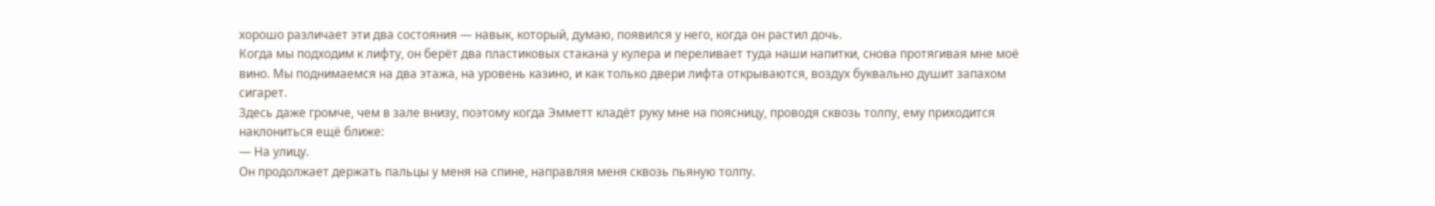хорошо различает эти два состояния — навык, который, думаю, появился у него, когда он растил дочь.
Когда мы подходим к лифту, он берёт два пластиковых стакана у кулера и переливает туда наши напитки, снова протягивая мне моё вино. Мы поднимаемся на два этажа, на уровень казино, и как только двери лифта открываются, воздух буквально душит запахом сигарет.
Здесь даже громче, чем в зале внизу, поэтому когда Эмметт кладёт руку мне на поясницу, проводя сквозь толпу, ему приходится наклониться ещё ближе:
— На улицу.
Он продолжает держать пальцы у меня на спине, направляя меня сквозь пьяную толпу.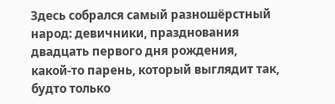Здесь собрался самый разношёрстный народ: девичники, празднования двадцать первого дня рождения, какой-то парень, который выглядит так, будто только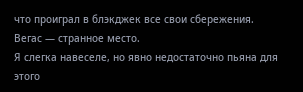что проиграл в блэкджек все свои сбережения.
Вегас — странное место.
Я слегка навеселе, но явно недостаточно пьяна для этого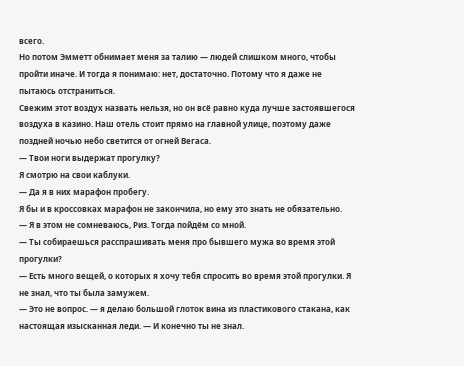всего.
Но потом Эмметт обнимает меня за талию — людей слишком много, чтобы пройти иначе. И тогда я понимаю: нет, достаточно. Потому что я даже не пытаюсь отстраниться.
Свежим этот воздух назвать нельзя, но он всё равно куда лучше застоявшегося воздуха в казино. Наш отель стоит прямо на главной улице, поэтому даже поздней ночью небо светится от огней Вегаса.
— Твои ноги выдержат прогулку?
Я смотрю на свои каблуки.
— Да я в них марафон пробегу.
Я бы и в кроссовках марафон не закончила, но ему это знать не обязательно.
— Я в этом не сомневаюсь, Риз. Тогда пойдём со мной.
— Ты собираешься расспрашивать меня про бывшего мужа во время этой прогулки?
— Есть много вещей, о которых я хочу тебя спросить во время этой прогулки. Я не знал, что ты была замужем.
— Это не вопрос. — я делаю большой глоток вина из пластикового стакана, как настоящая изысканная леди. — И конечно ты не знал.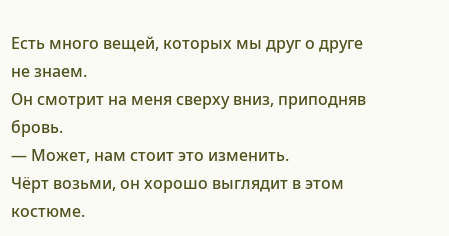Есть много вещей, которых мы друг о друге не знаем.
Он смотрит на меня сверху вниз, приподняв бровь.
— Может, нам стоит это изменить.
Чёрт возьми, он хорошо выглядит в этом костюме.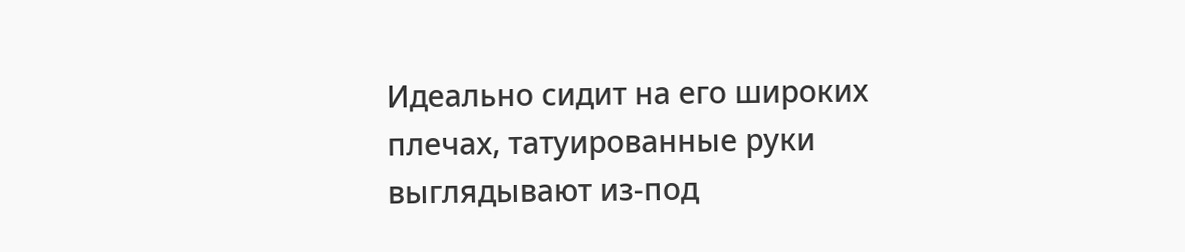Идеально сидит на его широких плечах, татуированные руки выглядывают из-под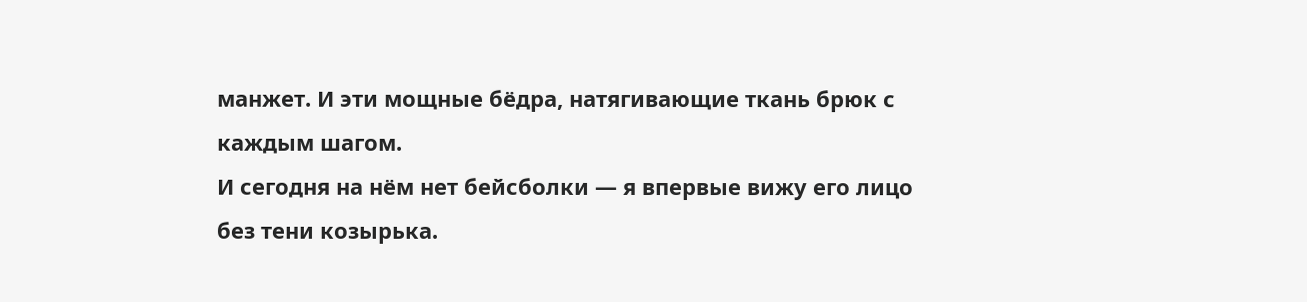манжет. И эти мощные бёдра, натягивающие ткань брюк с каждым шагом.
И сегодня на нём нет бейсболки — я впервые вижу его лицо без тени козырька.